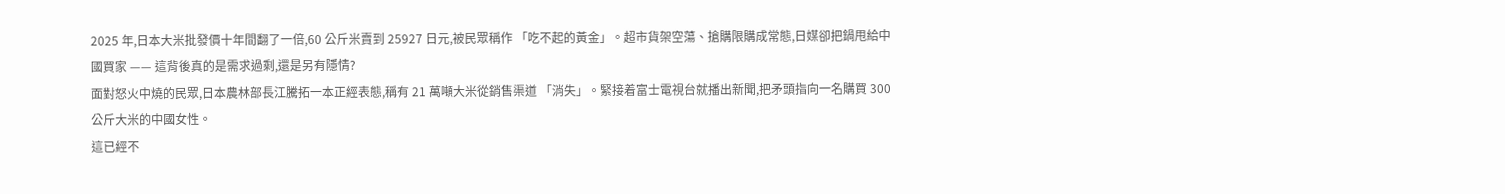2025 年,日本大米批發價十年間翻了一倍,60 公斤米賣到 25927 日元,被民眾稱作 「吃不起的黃金」。超市貨架空蕩、搶購限購成常態,日媒卻把鍋甩給中國買家 —— 這背後真的是需求過剩,還是另有隱情?
面對怒火中燒的民眾,日本農林部長江騰拓一本正經表態,稱有 21 萬噸大米從銷售渠道 「消失」。緊接着富士電視台就播出新聞,把矛頭指向一名購買 300 公斤大米的中國女性。
這已經不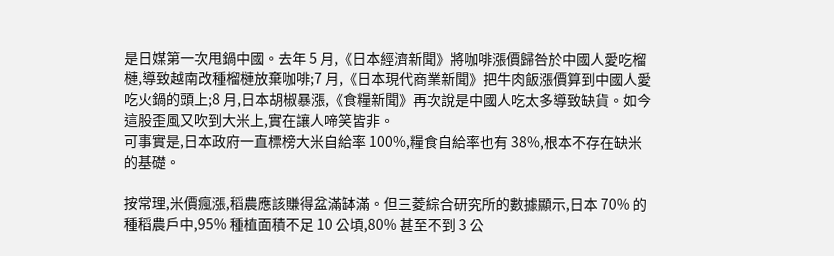是日媒第一次甩鍋中國。去年 5 月,《日本經濟新聞》將咖啡漲價歸咎於中國人愛吃榴槤,導致越南改種榴槤放棄咖啡;7 月,《日本現代商業新聞》把牛肉飯漲價算到中國人愛吃火鍋的頭上;8 月,日本胡椒暴漲,《食糧新聞》再次說是中國人吃太多導致缺貨。如今這股歪風又吹到大米上,實在讓人啼笑皆非。
可事實是,日本政府一直標榜大米自給率 100%,糧食自給率也有 38%,根本不存在缺米的基礎。

按常理,米價瘋漲,稻農應該賺得盆滿缽滿。但三菱綜合研究所的數據顯示,日本 70% 的種稻農戶中,95% 種植面積不足 10 公頃,80% 甚至不到 3 公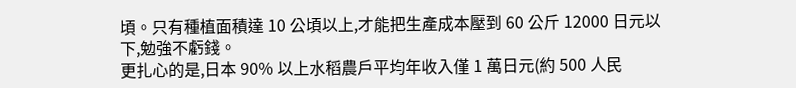頃。只有種植面積達 10 公頃以上,才能把生產成本壓到 60 公斤 12000 日元以下,勉強不虧錢。
更扎心的是,日本 90% 以上水稻農戶平均年收入僅 1 萬日元(約 500 人民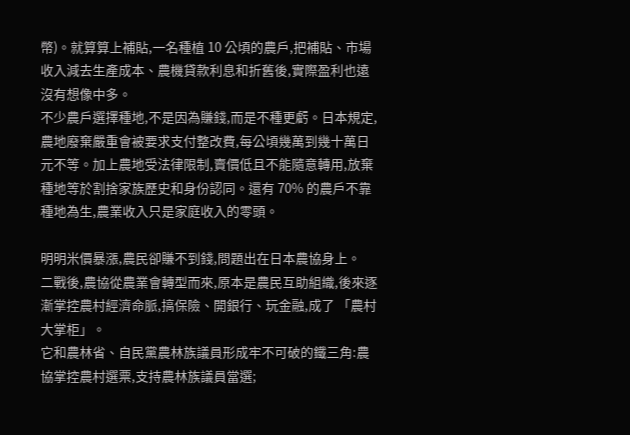幣)。就算算上補貼,一名種植 10 公頃的農戶,把補貼、市場收入減去生產成本、農機貸款利息和折舊後,實際盈利也遠沒有想像中多。
不少農戶選擇種地,不是因為賺錢,而是不種更虧。日本規定,農地廢棄嚴重會被要求支付整改費,每公頃幾萬到幾十萬日元不等。加上農地受法律限制,賣價低且不能隨意轉用,放棄種地等於割捨家族歷史和身份認同。還有 70% 的農戶不靠種地為生,農業收入只是家庭收入的零頭。

明明米價暴漲,農民卻賺不到錢,問題出在日本農協身上。
二戰後,農協從農業會轉型而來,原本是農民互助組織,後來逐漸掌控農村經濟命脈,搞保險、開銀行、玩金融,成了 「農村大掌柜」。
它和農林省、自民黨農林族議員形成牢不可破的鐵三角:農協掌控農村選票,支持農林族議員當選;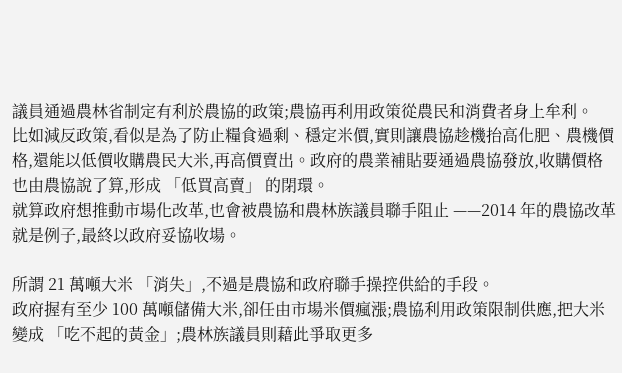議員通過農林省制定有利於農協的政策;農協再利用政策從農民和消費者身上牟利。
比如減反政策,看似是為了防止糧食過剩、穩定米價,實則讓農協趁機抬高化肥、農機價格,還能以低價收購農民大米,再高價賣出。政府的農業補貼要通過農協發放,收購價格也由農協說了算,形成 「低買高賣」 的閉環。
就算政府想推動市場化改革,也會被農協和農林族議員聯手阻止 ——2014 年的農協改革就是例子,最終以政府妥協收場。

所謂 21 萬噸大米 「消失」,不過是農協和政府聯手操控供給的手段。
政府握有至少 100 萬噸儲備大米,卻任由市場米價瘋漲;農協利用政策限制供應,把大米變成 「吃不起的黃金」;農林族議員則藉此爭取更多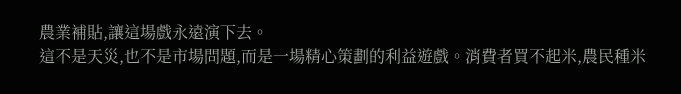農業補貼,讓這場戲永遠演下去。
這不是天災,也不是市場問題,而是一場精心策劃的利益遊戲。消費者買不起米,農民種米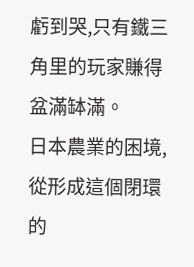虧到哭,只有鐵三角里的玩家賺得盆滿缽滿。
日本農業的困境,從形成這個閉環的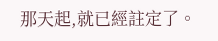那天起,就已經註定了。